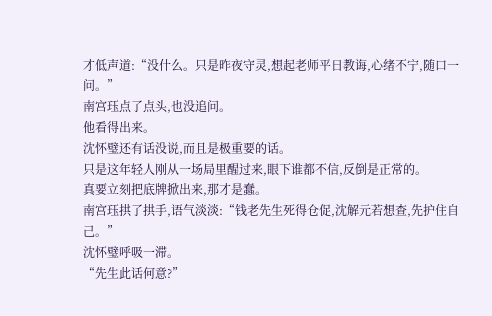才低声道:“没什么。只是昨夜守灵,想起老师平日教诲,心绪不宁,随口一问。”
南宫珏点了点头,也没追问。
他看得出来。
沈怀璧还有话没说,而且是极重要的话。
只是这年轻人刚从一场局里醒过来,眼下谁都不信,反倒是正常的。
真要立刻把底牌掀出来,那才是蠢。
南宫珏拱了拱手,语气淡淡:“钱老先生死得仓促,沈解元若想查,先护住自己。”
沈怀璧呼吸一滞。
“先生此话何意?”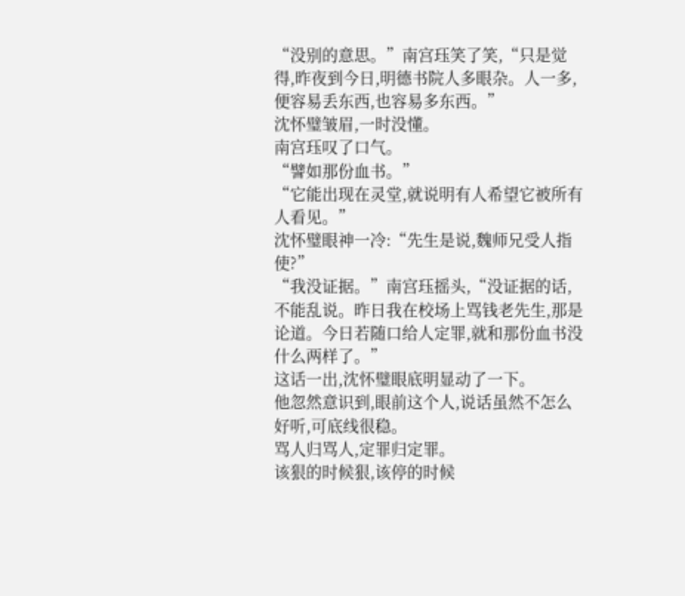“没别的意思。”南宫珏笑了笑,“只是觉得,昨夜到今日,明德书院人多眼杂。人一多,便容易丢东西,也容易多东西。”
沈怀璧皱眉,一时没懂。
南宫珏叹了口气。
“譬如那份血书。”
“它能出现在灵堂,就说明有人希望它被所有人看见。”
沈怀璧眼神一冷:“先生是说,魏师兄受人指使?”
“我没证据。”南宫珏摇头,“没证据的话,不能乱说。昨日我在校场上骂钱老先生,那是论道。今日若随口给人定罪,就和那份血书没什么两样了。”
这话一出,沈怀璧眼底明显动了一下。
他忽然意识到,眼前这个人,说话虽然不怎么好听,可底线很稳。
骂人归骂人,定罪归定罪。
该狠的时候狠,该停的时候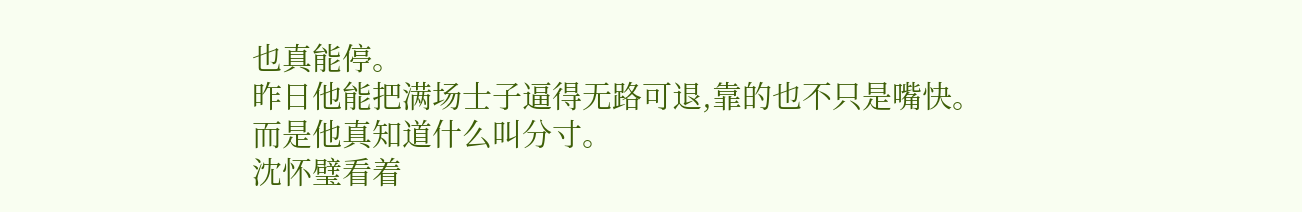也真能停。
昨日他能把满场士子逼得无路可退,靠的也不只是嘴快。
而是他真知道什么叫分寸。
沈怀璧看着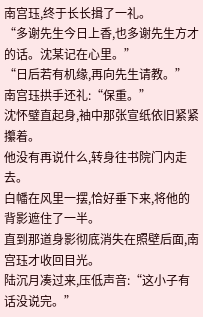南宫珏,终于长长揖了一礼。
“多谢先生今日上香,也多谢先生方才的话。沈某记在心里。”
“日后若有机缘,再向先生请教。”
南宫珏拱手还礼:“保重。”
沈怀璧直起身,袖中那张宣纸依旧紧紧攥着。
他没有再说什么,转身往书院门内走去。
白幡在风里一摆,恰好垂下来,将他的背影遮住了一半。
直到那道身影彻底消失在照壁后面,南宫珏才收回目光。
陆沉月凑过来,压低声音:“这小子有话没说完。”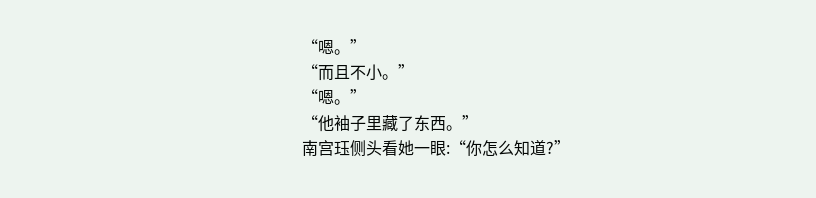“嗯。”
“而且不小。”
“嗯。”
“他袖子里藏了东西。”
南宫珏侧头看她一眼:“你怎么知道?”